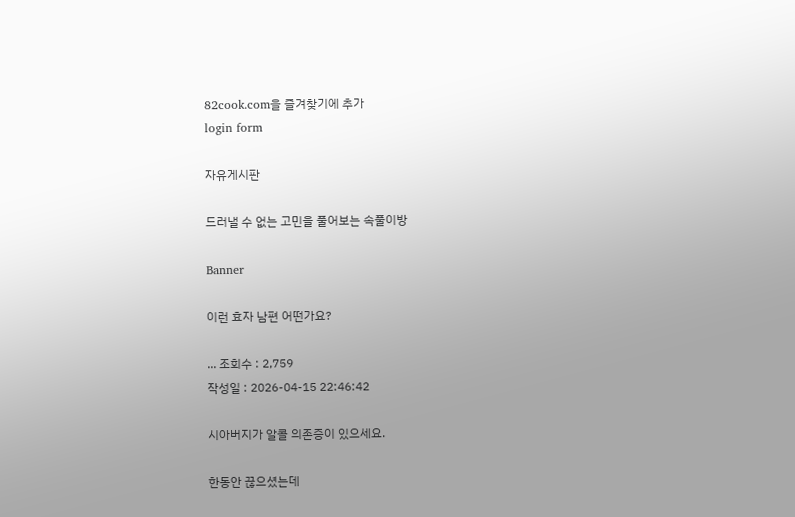82cook.com을 즐겨찾기에 추가
login form

자유게시판

드러낼 수 없는 고민을 풀어보는 속풀이방

Banner

이런 효자 남편 어떤가요?

... 조회수 : 2,759
작성일 : 2026-04-15 22:46:42

시아버지가 알콜 의존증이 있으세요.

한동안 끊으셨는데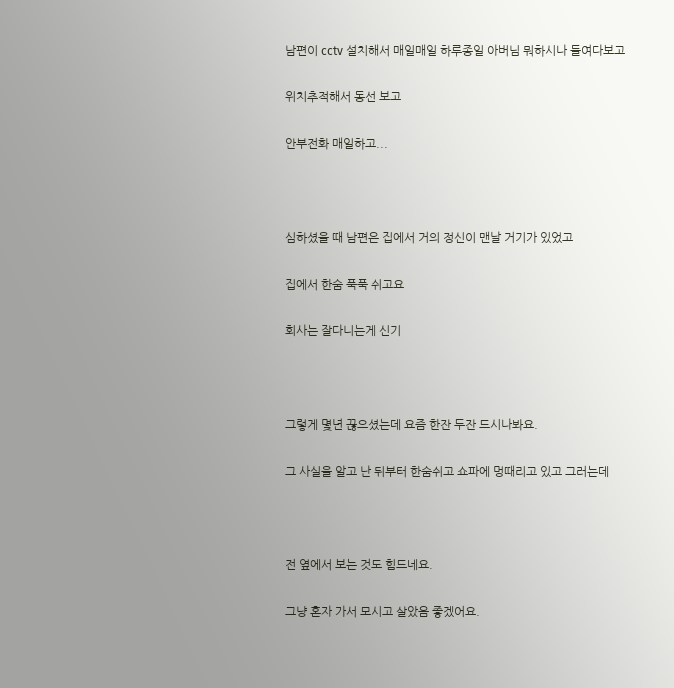남편이 cctv 설치해서 매일매일 하루종일 아버님 뭐하시나 들여다보고

위치추적해서 동선 보고

안부전화 매일하고...



심하셨을 때 남편은 집에서 거의 정신이 맨날 거기가 있었고

집에서 한숨 푹푹 쉬고요

회사는 잘다니는게 신기



그렇게 몇년 끊으셨는데 요즘 한잔 두잔 드시나봐요.

그 사실을 알고 난 뒤부터 한숨쉬고 쇼파에 멍때리고 있고 그러는데



전 옆에서 보는 것도 힘드네요.

그냥 혼자 가서 모시고 살았음 좋겠어요.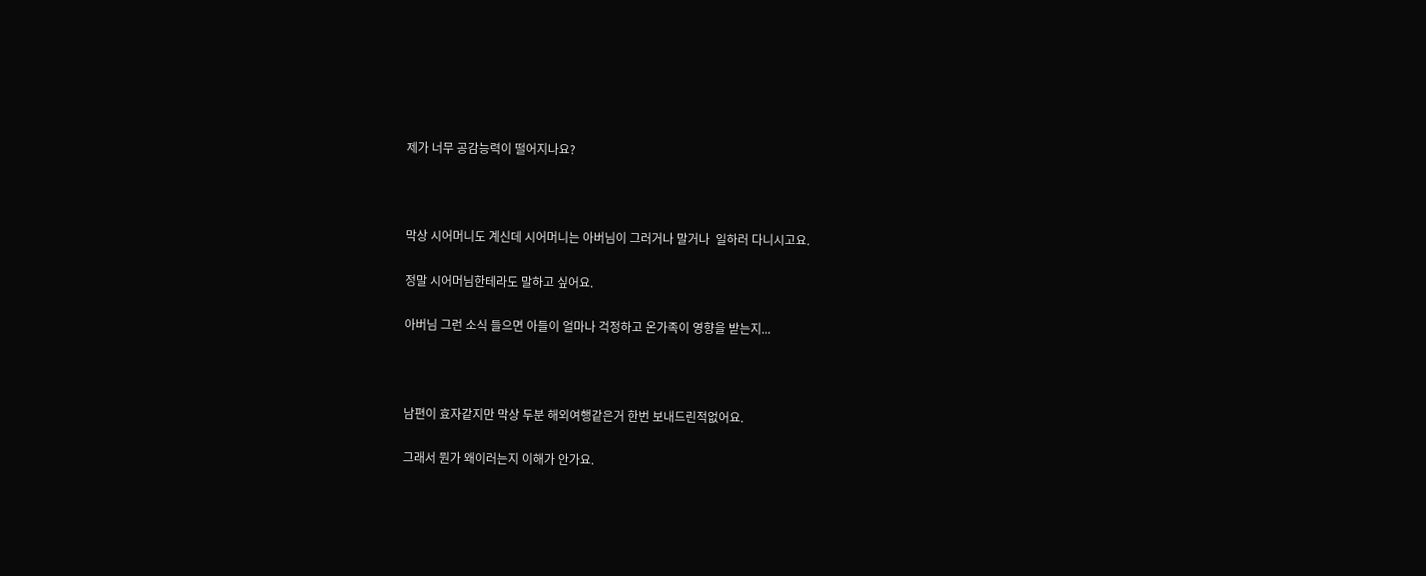제가 너무 공감능력이 떨어지나요?



막상 시어머니도 계신데 시어머니는 아버님이 그러거나 말거나  일하러 다니시고요.

정말 시어머님한테라도 말하고 싶어요.

아버님 그런 소식 들으면 아들이 얼마나 걱정하고 온가족이 영향을 받는지...



남편이 효자같지만 막상 두분 해외여행같은거 한번 보내드린적없어요.

그래서 뭔가 왜이러는지 이해가 안가요.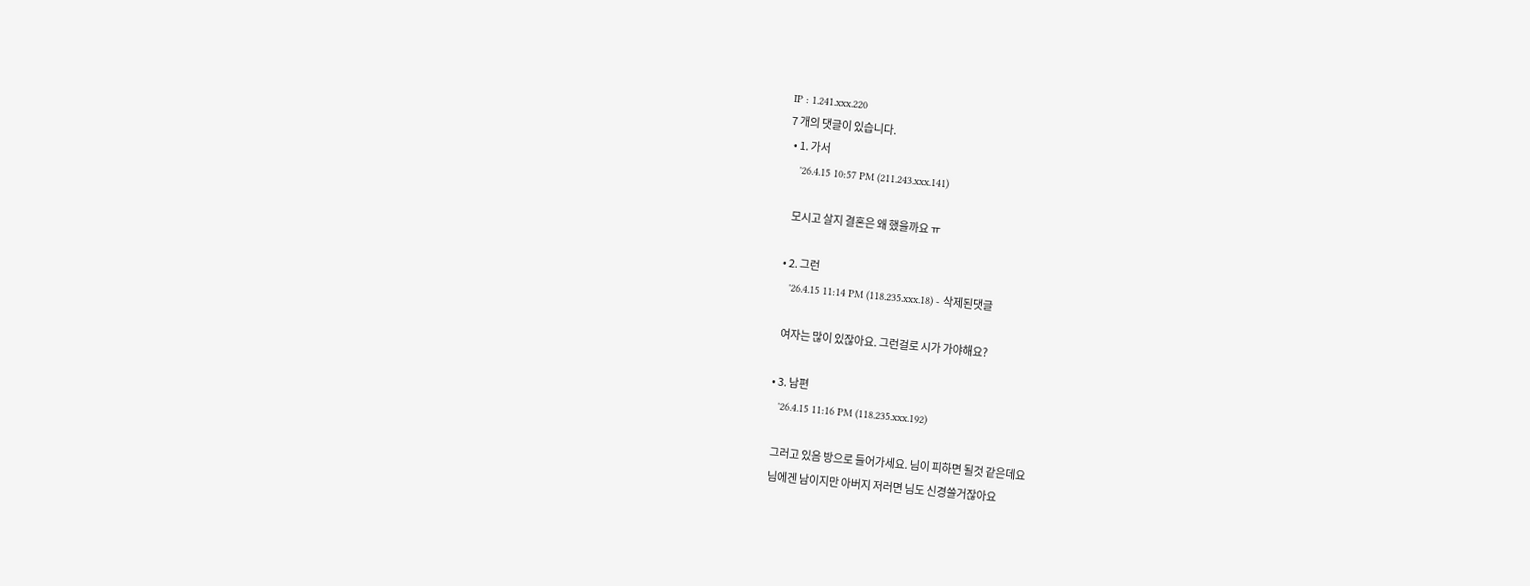IP : 1.241.xxx.220
7 개의 댓글이 있습니다.
  • 1. 가서
    '26.4.15 10:57 PM (211.243.xxx.141)

    모시고 살지 결혼은 왜 했을까요 ㅠ

  • 2. 그런
    '26.4.15 11:14 PM (118.235.xxx.18) - 삭제된댓글

    여자는 많이 있잖아요. 그런걸로 시가 가야해요?

  • 3. 남편
    '26.4.15 11:16 PM (118.235.xxx.192)

    그러고 있음 방으로 들어가세요. 님이 피하면 될것 같은데요
    님에겐 남이지만 아버지 저러면 님도 신경쓸거잖아요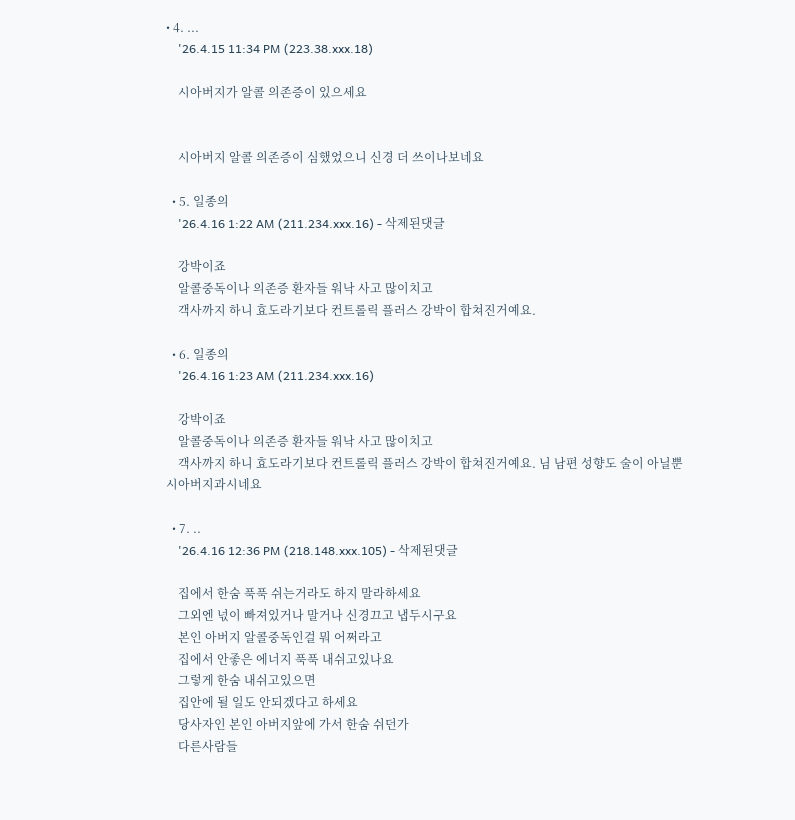• 4. ...
    '26.4.15 11:34 PM (223.38.xxx.18)

    시아버지가 알콜 의존증이 있으세요


    시아버지 알콜 의존증이 심했었으니 신경 더 쓰이나보네요

  • 5. 일종의
    '26.4.16 1:22 AM (211.234.xxx.16) - 삭제된댓글

    강박이죠
    알콜중독이나 의존증 환자들 워낙 사고 많이치고
    객사까지 하니 효도라기보다 컨트롤릭 플러스 강박이 합쳐진거예요.

  • 6. 일종의
    '26.4.16 1:23 AM (211.234.xxx.16)

    강박이죠
    알콜중독이나 의존증 환자들 워낙 사고 많이치고
    객사까지 하니 효도라기보다 컨트롤릭 플러스 강박이 합쳐진거예요. 님 남편 성향도 술이 아닐뿐 시아버지과시네요

  • 7. ..
    '26.4.16 12:36 PM (218.148.xxx.105) - 삭제된댓글

    집에서 한숨 푹푹 쉬는거라도 하지 말라하세요
    그외엔 넋이 빠져있거나 말거나 신경끄고 냅두시구요
    본인 아버지 알콜중독인걸 뭐 어쩌라고
    집에서 안좋은 에너지 푹푹 내쉬고있나요
    그렇게 한숨 내쉬고있으면
    집안에 될 일도 안되겠다고 하세요
    당사자인 본인 아버지앞에 가서 한숨 쉬던가
    다른사람들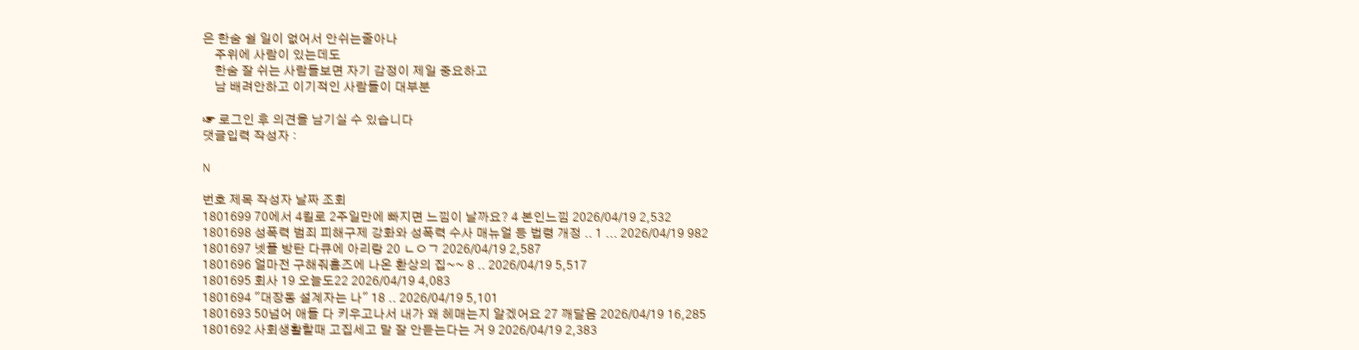은 한숨 쉴 일이 없어서 안쉬는줄아나
    주위에 사람이 있는데도
    한숨 잘 쉬는 사람들보면 자기 감정이 제일 중요하고
    남 배려안하고 이기적인 사람들이 대부분

☞ 로그인 후 의견을 남기실 수 있습니다
댓글입력 작성자 :

N

번호 제목 작성자 날짜 조회
1801699 70에서 4킬로 2주일만에 빠지면 느낌이 날까요? 4 본인느낌 2026/04/19 2,532
1801698 성폭력 범죄 피해구제 강화와 성폭력 수사 매뉴얼 등 법령 개정 .. 1 ... 2026/04/19 982
1801697 넷플 방탄 다큐에 아리랑 20 ㄴㅇㄱ 2026/04/19 2,587
1801696 얼마전 구해줘홈즈에 나온 환상의 집~~ 8 .. 2026/04/19 5,517
1801695 회사 19 오늘도22 2026/04/19 4,083
1801694 "대장동 설계자는 나" 18 .. 2026/04/19 5,101
1801693 50넘어 애들 다 키우고나서 내가 왜 헤매는지 알겠어요 27 깨달음 2026/04/19 16,285
1801692 사회생활할때 고집세고 말 잘 안듣는다는 거 9 2026/04/19 2,383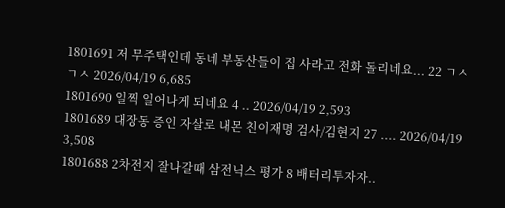1801691 저 무주택인데 동네 부동산들이 집 사라고 전화 돌리네요... 22 ㄱㅅㄱㅅ 2026/04/19 6,685
1801690 일찍 일어나게 되네요 4 .. 2026/04/19 2,593
1801689 대장동 증인 자살로 내몬 친이재명 검사/김현지 27 .... 2026/04/19 3,508
1801688 2차전지 잘나갈때 삼전닉스 평가 8 배터리투자자..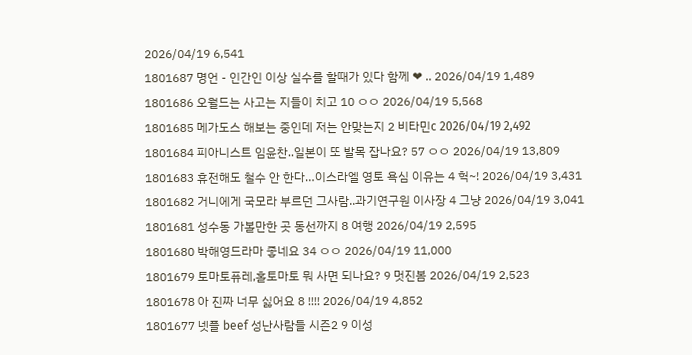2026/04/19 6,541
1801687 명언 - 인간인 이상 실수를 할때가 있다 함께 ❤ .. 2026/04/19 1,489
1801686 오월드는 사고는 지들이 치고 10 ㅇㅇ 2026/04/19 5,568
1801685 메가도스 해보는 중인데 저는 안맞는지 2 비타민c 2026/04/19 2,492
1801684 피아니스트 임윤찬..일본이 또 발목 잡나요? 57 ㅇㅇ 2026/04/19 13,809
1801683 휴전해도 철수 안 한다…이스라엘 영토 욕심 이유는 4 헉~! 2026/04/19 3,431
1801682 거니에게 국모라 부르던 그사람..과기연구원 이사장 4 그냥 2026/04/19 3,041
1801681 성수동 가볼만한 곳 동선까지 8 여행 2026/04/19 2,595
1801680 박해영드라마 좋네요 34 ㅇㅇ 2026/04/19 11,000
1801679 토마토퓨레,홀토마토 뭐 사면 되나요? 9 멋진봄 2026/04/19 2,523
1801678 아 진짜 너무 싫어요 8 !!!! 2026/04/19 4,852
1801677 넷플 beef 성난사람들 시즌2 9 이성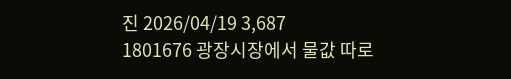진 2026/04/19 3,687
1801676 광장시장에서 물값 따로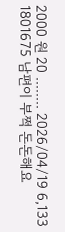2000 원 20 ........ 2026/04/19 6,133
1801675 남편이 부쩍 돈돈해요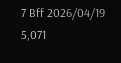7 Bff 2026/04/19 5,071